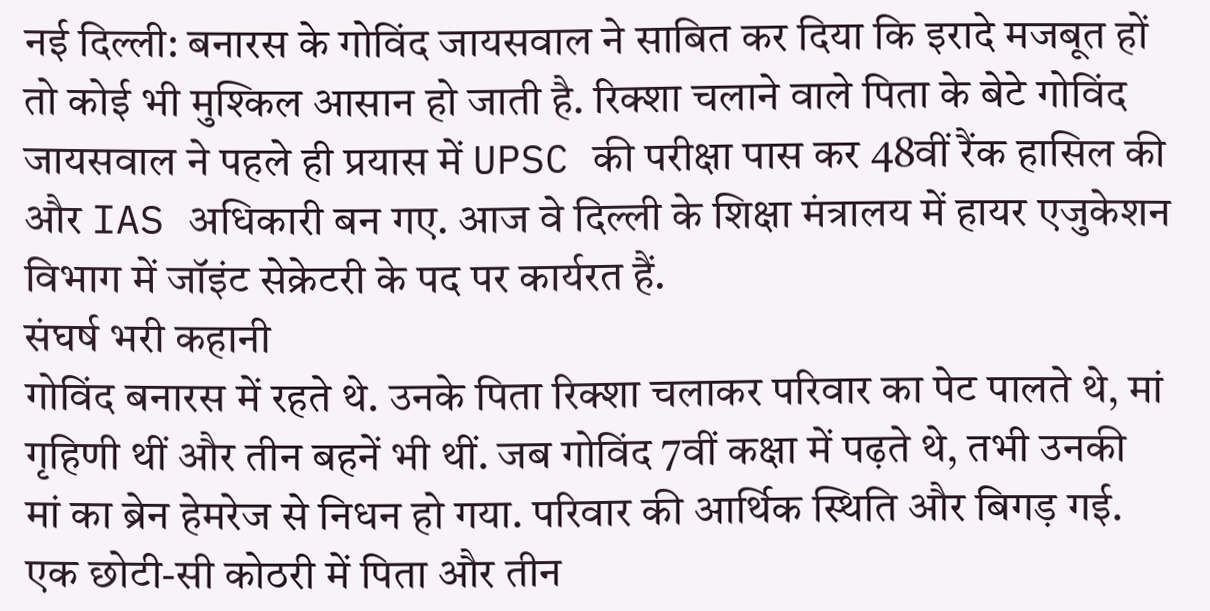नई दिल्ली: बनारस के गोविंद जायसवाल ने साबित कर दिया कि इरादे मजबूत हों तो कोई भी मुश्किल आसान हो जाती है. रिक्शा चलाने वाले पिता के बेटे गोविंद जायसवाल ने पहले ही प्रयास में UPSC की परीक्षा पास कर 48वीं रैंक हासिल की और IAS अधिकारी बन गए. आज वे दिल्ली के शिक्षा मंत्रालय में हायर एजुकेशन विभाग में जॉइंट सेक्रेटरी के पद पर कार्यरत हैं.
संघर्ष भरी कहानी
गोविंद बनारस में रहते थे. उनके पिता रिक्शा चलाकर परिवार का पेट पालते थे, मां गृहिणी थीं और तीन बहनें भी थीं. जब गोविंद 7वीं कक्षा में पढ़ते थे, तभी उनकी मां का ब्रेन हेमरेज से निधन हो गया. परिवार की आर्थिक स्थिति और बिगड़ गई. एक छोटी-सी कोठरी में पिता और तीन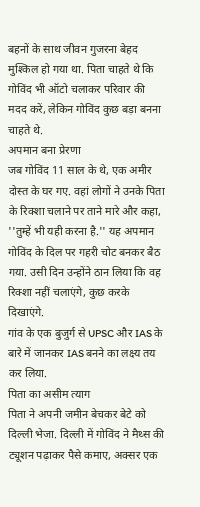बहनों के साथ जीवन गुजरना बेहद मुश्किल हो गया था. पिता चाहते थे कि गोविंद भी ऑटो चलाकर परिवार की मदद करें, लेकिन गोविंद कुछ बड़ा बनना चाहते थे.
अपमान बना प्रेरणा
जब गोविंद 11 साल के थे, एक अमीर दोस्त के घर गए. वहां लोगों ने उनके पिता के रिक्शा चलाने पर ताने मारे और कहा, ''तुम्हें भी यही करना है.'' यह अपमान गोविंद के दिल पर गहरी चोट बनकर बैठ गया. उसी दिन उन्होंने ठान लिया कि वह रिक्शा नहीं चलाएंगे, कुछ करके दिखाएंगे.
गांव के एक बुजुर्ग से UPSC और IAS के बारे में जानकर IAS बनने का लक्ष्य तय कर लिया.
पिता का असीम त्याग
पिता ने अपनी जमीन बेचकर बेटे को दिल्ली भेजा. दिल्ली में गोविंद ने मैथ्स की ट्यूशन पढ़ाकर पैसे कमाए, अक्सर एक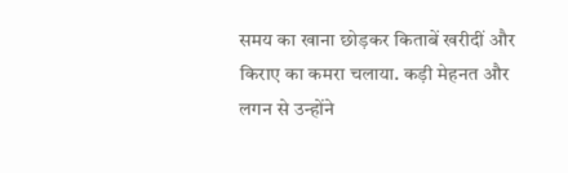समय का खाना छोड़कर किताबें खरीदीं और किराए का कमरा चलाया. कड़ी मेहनत और लगन से उन्होंने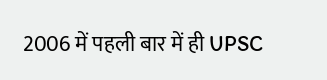2006 में पहली बार में ही UPSC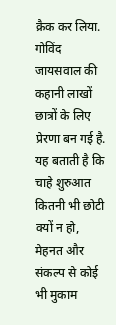क्रैक कर लिया. गोविंद जायसवाल की कहानी लाखों छात्रों के लिए प्रेरणा बन गई है. यह बताती है कि चाहे शुरुआत कितनी भी छोटी क्यों न हो, मेहनत और संकल्प से कोई भी मुकाम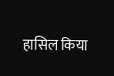हासिल किया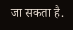जा सकता है.